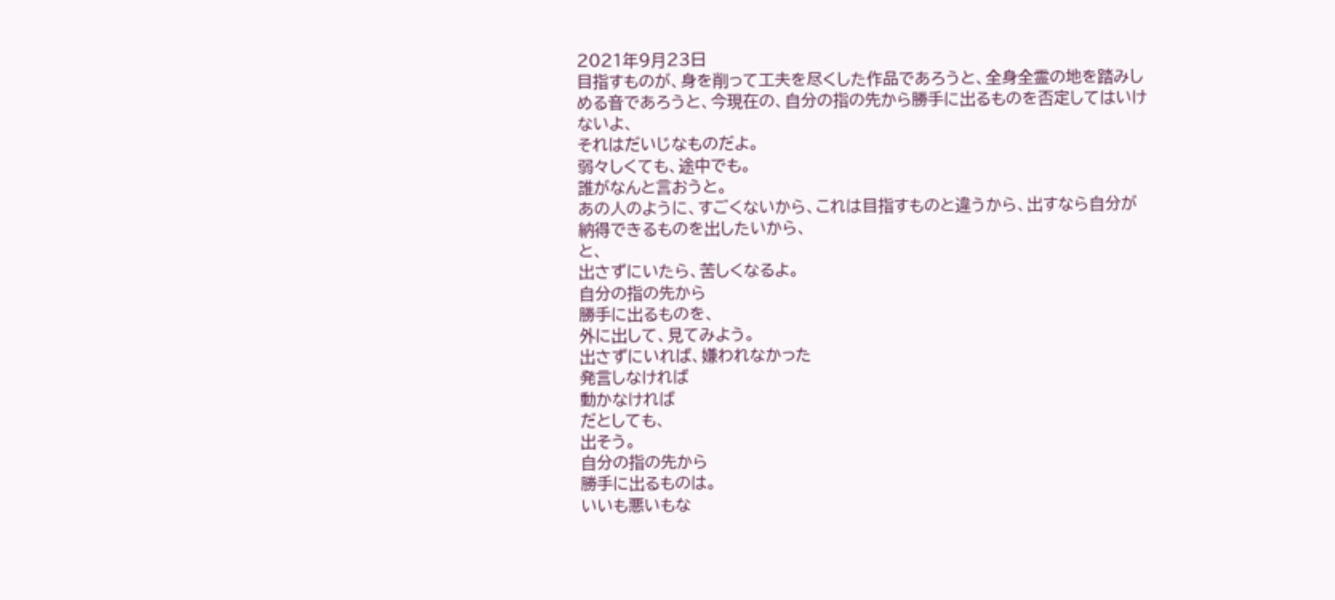2021年9月23日
目指すものが、身を削って工夫を尽くした作品であろうと、全身全霊の地を踏みしめる音であろうと、今現在の、自分の指の先から勝手に出るものを否定してはいけないよ、
それはだいじなものだよ。
弱々しくても、途中でも。
誰がなんと言おうと。
あの人のように、すごくないから、これは目指すものと違うから、出すなら自分が納得できるものを出したいから、
と、
出さずにいたら、苦しくなるよ。
自分の指の先から
勝手に出るものを、
外に出して、見てみよう。
出さずにいれば、嫌われなかった
発言しなければ
動かなければ
だとしても、
出そう。
自分の指の先から
勝手に出るものは。
いいも悪いもな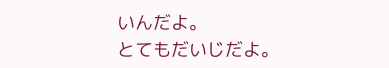いんだよ。
とてもだいじだよ。